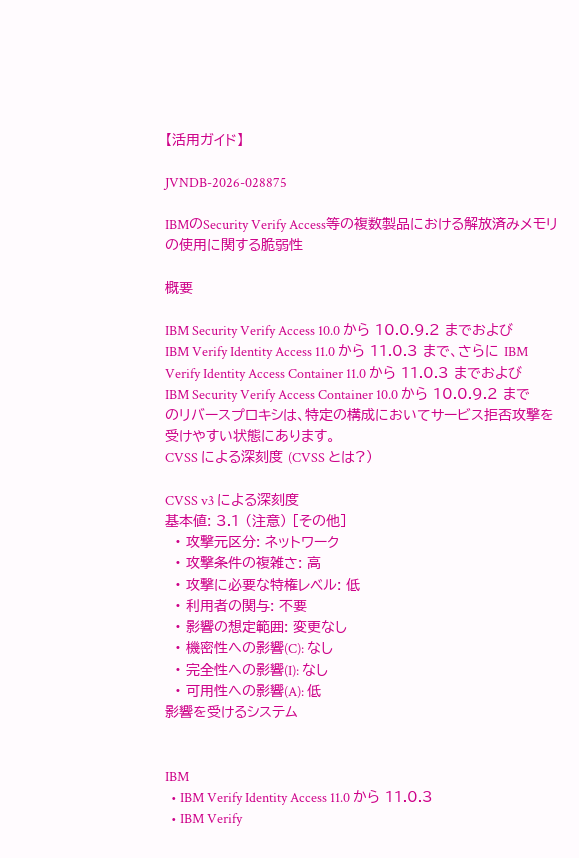【活用ガイド】

JVNDB-2026-028875

IBMのSecurity Verify Access等の複数製品における解放済みメモリの使用に関する脆弱性

概要

IBM Security Verify Access 10.0 から 10.0.9.2 までおよび IBM Verify Identity Access 11.0 から 11.0.3 まで、さらに IBM Verify Identity Access Container 11.0 から 11.0.3 までおよび IBM Security Verify Access Container 10.0 から 10.0.9.2 までのリバースプロキシは、特定の構成においてサービス拒否攻撃を受けやすい状態にあります。
CVSS による深刻度 (CVSS とは?)

CVSS v3 による深刻度
基本値: 3.1 (注意) [その他]
  • 攻撃元区分: ネットワーク
  • 攻撃条件の複雑さ: 高
  • 攻撃に必要な特権レベル: 低
  • 利用者の関与: 不要
  • 影響の想定範囲: 変更なし
  • 機密性への影響(C): なし
  • 完全性への影響(I): なし
  • 可用性への影響(A): 低
影響を受けるシステム


IBM
  • IBM Verify Identity Access 11.0 から 11.0.3
  • IBM Verify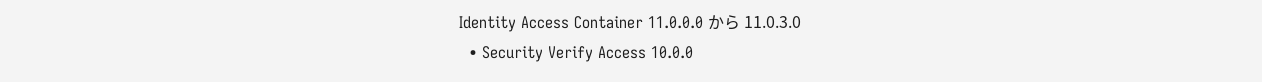Identity Access Container 11.0.0.0 から 11.0.3.0
  • Security Verify Access 10.0.0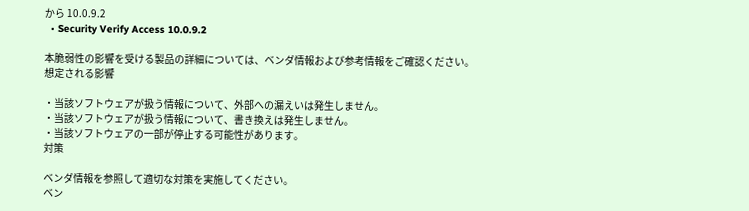から 10.0.9.2
  • Security Verify Access 10.0.9.2

本脆弱性の影響を受ける製品の詳細については、ベンダ情報および参考情報をご確認ください。
想定される影響

・当該ソフトウェアが扱う情報について、外部への漏えいは発生しません。
・当該ソフトウェアが扱う情報について、書き換えは発生しません。
・当該ソフトウェアの一部が停止する可能性があります。
対策

ベンダ情報を参照して適切な対策を実施してください。
ベン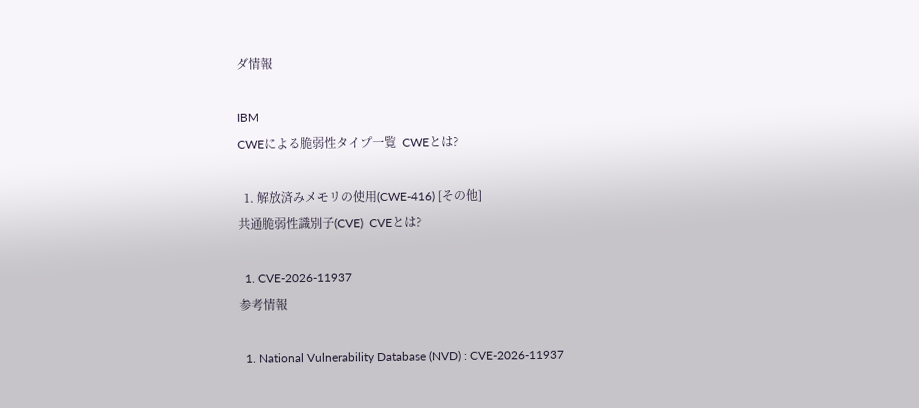ダ情報

IBM
CWEによる脆弱性タイプ一覧  CWEとは?

  1. 解放済みメモリの使用(CWE-416) [その他]
共通脆弱性識別子(CVE)  CVEとは?

  1. CVE-2026-11937
参考情報

  1. National Vulnerability Database (NVD) : CVE-2026-11937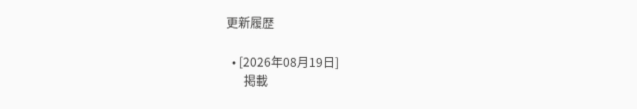更新履歴

  • [2026年08月19日]
      掲載